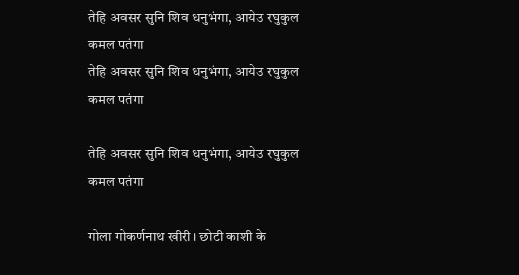तेहि अवसर सुनि शिव धनुभंगा, आयेउ रघुकुल कमल पतंगा
तेहि अवसर सुनि शिव धनुभंगा, आयेउ रघुकुल कमल पतंगा

तेहि अवसर सुनि शिव धनुभंगा, आयेउ रघुकुल कमल पतंगा

गोला गोकर्णनाथ खीरी। छोटी काशी के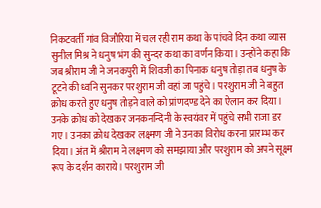निकटवर्ती गांव विजौरिया में चल रही राम कथा के पांचवे दिन कथा व्यास सुनील मिश्र ने धनुष भंग की सुन्दर कथा का वर्णन किया। उन्होंने कहा कि जब श्रीराम जी ने जनकपुरी में शिवजी का पिनाक धनुष तोड़ा तब धनुष के टूटने की ध्वनि सुनकर परशुराम जी वहां जा पहुंचे। परशुराम जी ने बहुत क्रोध करते हुए धनुष तोड़ने वाले को प्रांणदण्ड देने का ऐलान कर दिया। उनके क्रोध को देखकर जनकनन्दिनी के स्वयंवर में पहुंचे सभी राजा डर गए। उनका क्रोध देखकर लक्ष्मण जी ने उनका विरोध करना प्रारम्भ कर दिया। अंत में श्रीराम ने लक्ष्मण को समझाया और परशुराम को अपने सूक्ष्म रूप के दर्शन काराये। परशुराम जी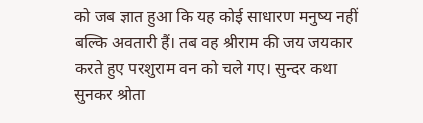को जब ज्ञात हुआ कि यह कोई साधारण मनुष्य नहीं बल्कि अवतारी हैं। तब वह श्रीराम की जय जयकार करते हुए परशुराम वन को चले गए। सुन्दर कथा सुनकर श्रोता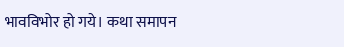भावविभोर हो गये। कथा समापन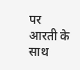पर आरती के साथ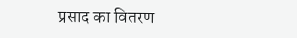प्रसाद का वितरण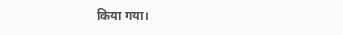किया गया।